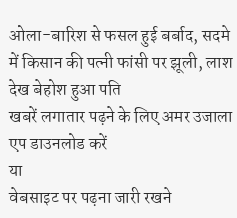ओला-बारिश से फसल हुई बर्बाद, सदमे में किसान की पत्नी फांसी पर झूली, लाश देख बेहोश हुआ पति
खबरें लगातार पढ़ने के लिए अमर उजाला एप डाउनलोड करें
या
वेबसाइट पर पढ़ना जारी रखने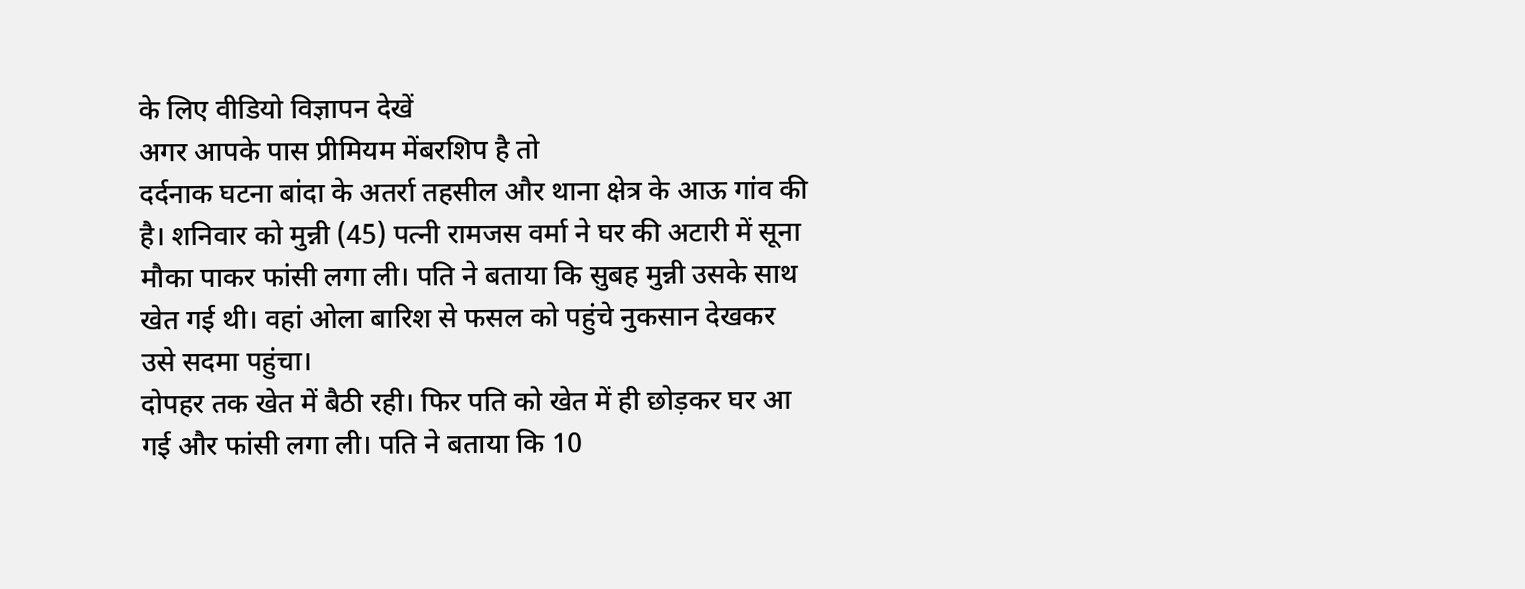के लिए वीडियो विज्ञापन देखें
अगर आपके पास प्रीमियम मेंबरशिप है तो
दर्दनाक घटना बांदा के अतर्रा तहसील और थाना क्षेत्र के आऊ गांव की है। शनिवार को मुन्नी (45) पत्नी रामजस वर्मा ने घर की अटारी में सूना मौका पाकर फांसी लगा ली। पति ने बताया कि सुबह मुन्नी उसके साथ खेत गई थी। वहां ओला बारिश से फसल को पहुंचे नुकसान देखकर उसे सदमा पहुंचा।
दोपहर तक खेत में बैठी रही। फिर पति को खेत में ही छोड़कर घर आ गई और फांसी लगा ली। पति ने बताया कि 10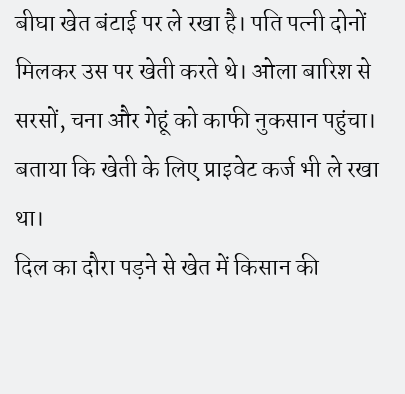बीघा खेत बंटाई पर ले रखा है। पति पत्नी दोनों मिलकर उस पर खेती करते थे। ओला बारिश से सरसों, चना और गेहूं को काफी नुकसान पहुंचा। बताया कि खेती के लिए प्राइवेट कर्ज भी ले रखा था।
दिल का दौरा पड़ने से खेत में किसान की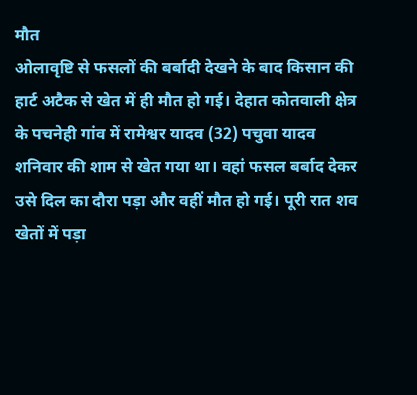मौत
ओलावृष्टि से फसलों की बर्बादी देखने के बाद किसान की हार्ट अटैक से खेत में ही मौत हो गई। देहात कोतवाली क्षेत्र के पचनेही गांव में रामेश्वर यादव (32) पचुवा यादव शनिवार की शाम से खेत गया था। वहां फसल बर्बाद देकर उसे दिल का दौरा पड़ा और वहीं मौत हो गई। पूरी रात शव खेतों में पड़ा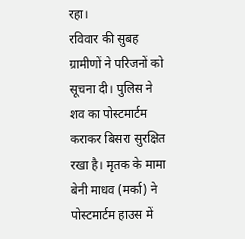रहा।
रविवार की सुबह ग्रामीणों ने परिजनों को सूचना दी। पुलिस ने शव का पोस्टमार्टम कराकर बिसरा सुरक्षित रखा है। मृतक के मामा बेनी माधव (मर्का) ने पोस्टमार्टम हाउस में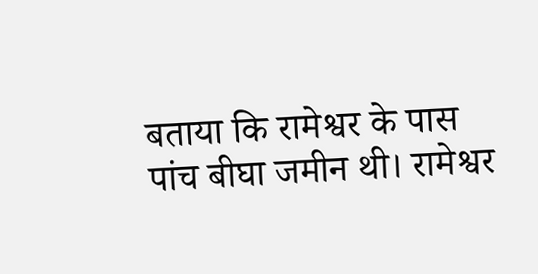बताया कि रामेश्वर के पास पांच बीघा जमीन थी। रामेश्वर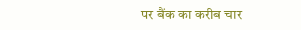पर बैंक का करीब चार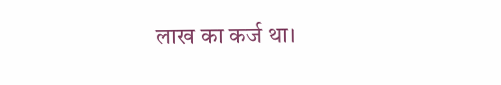लाख का कर्ज था।